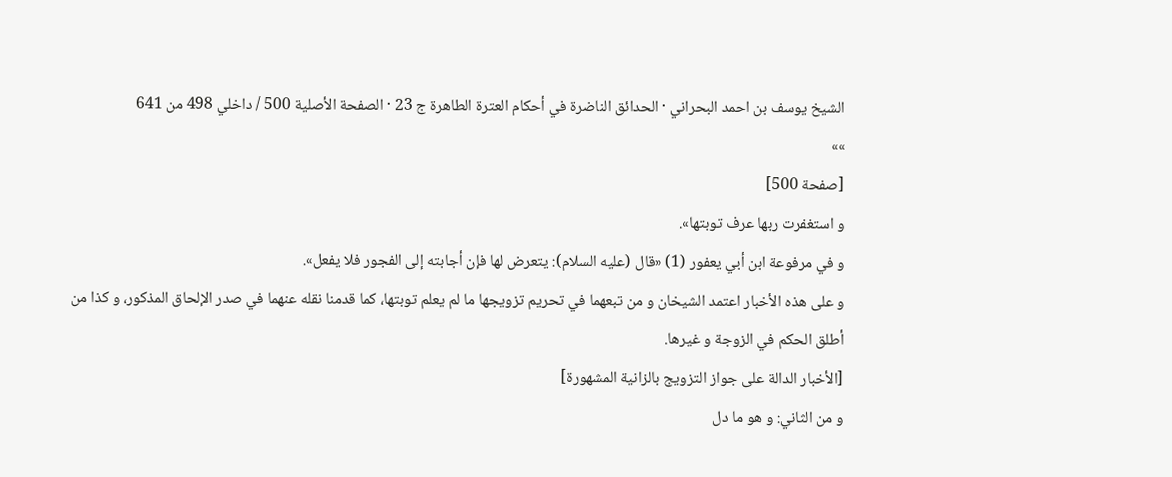الشيخ يوسف بن احمد البحراني · الحدائق الناضرة في أحكام العترة الطاهرة ج 23 · الصفحة الأصلية 500 / داخلي 498 من 641
»»
[صفحة 500]
و استغفرت ربها عرف توبتها».
و في مرفوعة ابن أبي يعفور (1) «قال (عليه السلام): يتعرض لها فإن أجابته إلى الفجور فلا يفعل».
و على هذه الأخبار اعتمد الشيخان و من تبعهما في تحريم تزويجها ما لم يعلم توبتها، كما قدمنا نقله عنهما في صدر الإلحاق المذكور، و كذا من أطلق الحكم في الزوجة و غيرها.
[الأخبار الدالة على جواز التزويج بالزانية المشهورة]
و من الثاني: و هو ما دل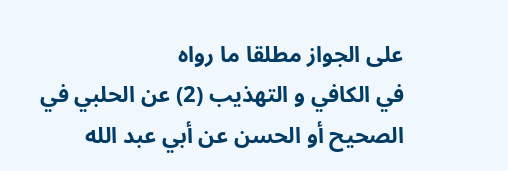على الجواز مطلقا ما رواه
في الكافي و التهذيب (2) عن الحلبي في الصحيح أو الحسن عن أبي عبد الله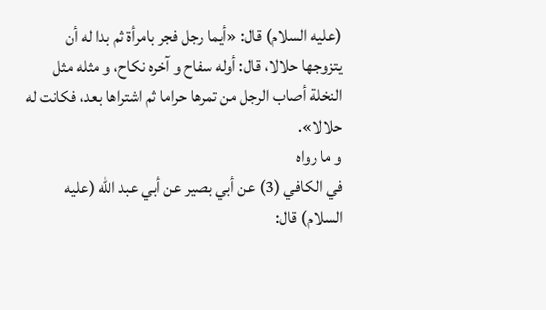(عليه السلام) قال: «أيما رجل فجر بامرأة ثم بدا له أن يتزوجها حلالا، قال: أوله سفاح و آخره نكاح، و مثله مثل النخلة أصاب الرجل من تمرها حراما ثم اشتراها بعد، فكانت له حلالا».
و ما رواه
في الكافي (3) عن أبي بصير عن أبي عبد الله (عليه السلام) قال: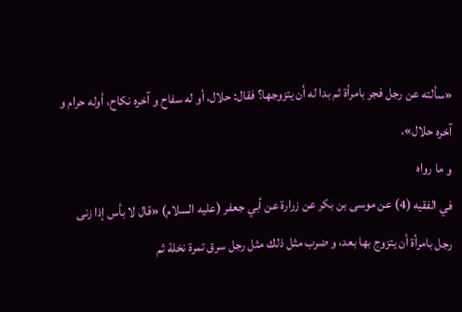«سألته عن رجل فجر بامرأة ثم بدا له أن يتزوجها؟ فقال: حلال، أو له سفاح و آخره نكاح، أوله حرام و آخره حلال».
و ما رواه
في الفقيه (4) عن موسى بن بكر عن زرارة عن أبي جعفر (عليه السلام) «قال لا بأس إذا زنى رجل بامرأة أن يتزوج بها بعد، و ضرب مثل ذلك مثل رجل سرق تمرة نخلة ثم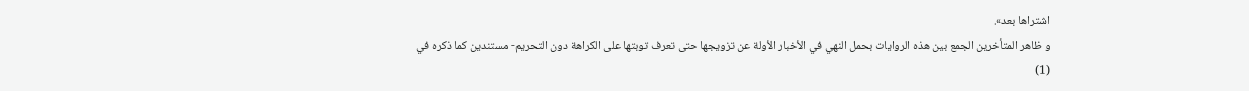اشتراها بعد».
و ظاهر المتأخرين الجمع بين هذه الروايات بحمل النهي في الأخبار الأولة عن تزويجها حتى تعرف توبتها على الكراهة دون التحريم- مستندين كما ذكره في
(1)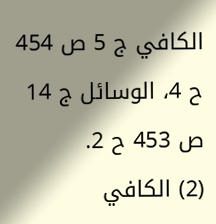الكافي ج 5 ص 454 ح 4، الوسائل ج 14 ص 453 ح 2.
(2) الكافي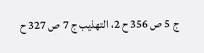ج 5 ص 356 ح 2، التهذيب ج 7 ص 327 ح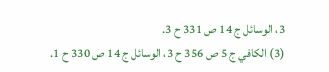3، الوسائل ج 14 ص 331 ح 3.
(3) الكافي ج 5 ص 356 ح 3، الوسائل ج 14 ص 330 ح 1.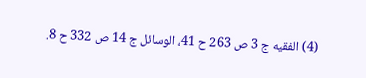(4) الفقيه ج 3 ص 263 ح 41، الوسائل ج 14 ص 332 ح 8.